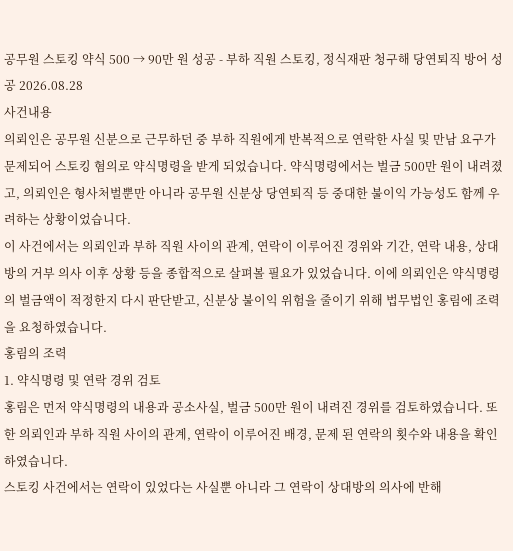공무원 스토킹 약식 500 → 90만 원 성공 - 부하 직원 스토킹, 정식재판 청구해 당연퇴직 방어 성공 2026.08.28
사건내용
의뢰인은 공무원 신분으로 근무하던 중 부하 직원에게 반복적으로 연락한 사실 및 만남 요구가 문제되어 스토킹 혐의로 약식명령을 받게 되었습니다. 약식명령에서는 벌금 500만 원이 내려졌고, 의뢰인은 형사처벌뿐만 아니라 공무원 신분상 당연퇴직 등 중대한 불이익 가능성도 함께 우려하는 상황이었습니다.
이 사건에서는 의뢰인과 부하 직원 사이의 관계, 연락이 이루어진 경위와 기간, 연락 내용, 상대방의 거부 의사 이후 상황 등을 종합적으로 살펴볼 필요가 있었습니다. 이에 의뢰인은 약식명령의 벌금액이 적정한지 다시 판단받고, 신분상 불이익 위험을 줄이기 위해 법무법인 홍림에 조력을 요청하였습니다.
홍림의 조력
1. 약식명령 및 연락 경위 검토
홍림은 먼저 약식명령의 내용과 공소사실, 벌금 500만 원이 내려진 경위를 검토하였습니다. 또한 의뢰인과 부하 직원 사이의 관계, 연락이 이루어진 배경, 문제 된 연락의 횟수와 내용을 확인하였습니다.
스토킹 사건에서는 연락이 있었다는 사실뿐 아니라 그 연락이 상대방의 의사에 반해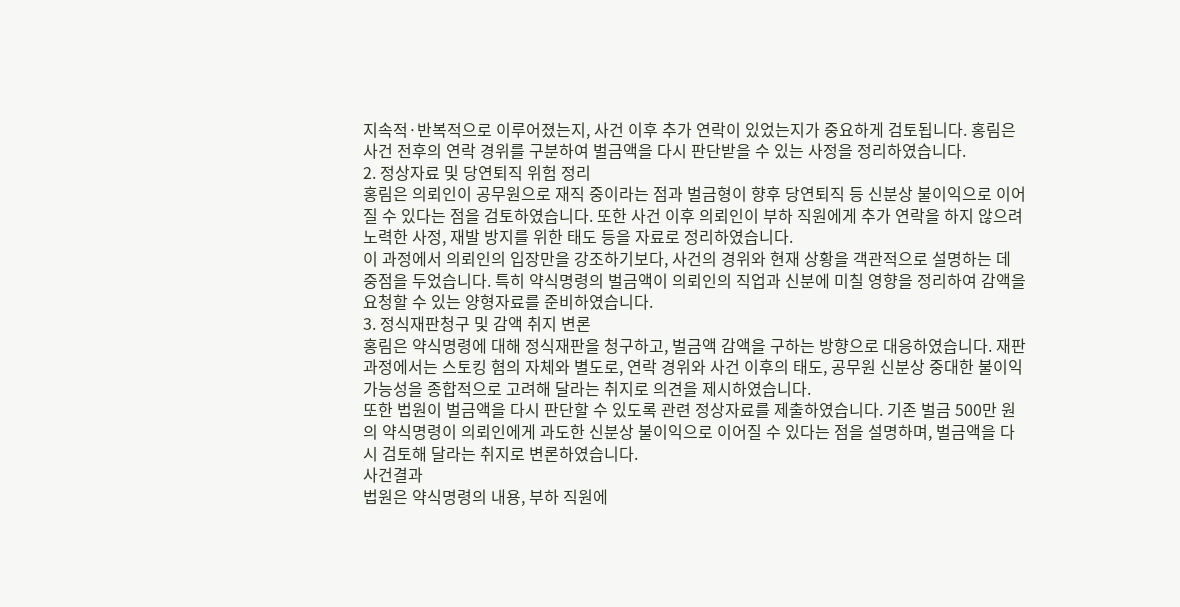지속적·반복적으로 이루어졌는지, 사건 이후 추가 연락이 있었는지가 중요하게 검토됩니다. 홍림은 사건 전후의 연락 경위를 구분하여 벌금액을 다시 판단받을 수 있는 사정을 정리하였습니다.
2. 정상자료 및 당연퇴직 위험 정리
홍림은 의뢰인이 공무원으로 재직 중이라는 점과 벌금형이 향후 당연퇴직 등 신분상 불이익으로 이어질 수 있다는 점을 검토하였습니다. 또한 사건 이후 의뢰인이 부하 직원에게 추가 연락을 하지 않으려 노력한 사정, 재발 방지를 위한 태도 등을 자료로 정리하였습니다.
이 과정에서 의뢰인의 입장만을 강조하기보다, 사건의 경위와 현재 상황을 객관적으로 설명하는 데 중점을 두었습니다. 특히 약식명령의 벌금액이 의뢰인의 직업과 신분에 미칠 영향을 정리하여 감액을 요청할 수 있는 양형자료를 준비하였습니다.
3. 정식재판청구 및 감액 취지 변론
홍림은 약식명령에 대해 정식재판을 청구하고, 벌금액 감액을 구하는 방향으로 대응하였습니다. 재판 과정에서는 스토킹 혐의 자체와 별도로, 연락 경위와 사건 이후의 태도, 공무원 신분상 중대한 불이익 가능성을 종합적으로 고려해 달라는 취지로 의견을 제시하였습니다.
또한 법원이 벌금액을 다시 판단할 수 있도록 관련 정상자료를 제출하였습니다. 기존 벌금 500만 원의 약식명령이 의뢰인에게 과도한 신분상 불이익으로 이어질 수 있다는 점을 설명하며, 벌금액을 다시 검토해 달라는 취지로 변론하였습니다.
사건결과
법원은 약식명령의 내용, 부하 직원에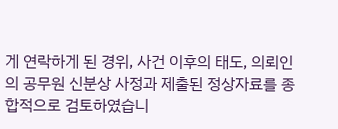게 연락하게 된 경위, 사건 이후의 태도, 의뢰인의 공무원 신분상 사정과 제출된 정상자료를 종합적으로 검토하였습니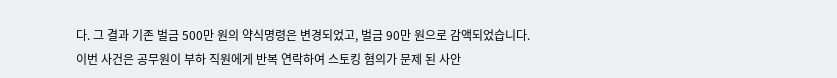다. 그 결과 기존 벌금 500만 원의 약식명령은 변경되었고, 벌금 90만 원으로 감액되었습니다.
이번 사건은 공무원이 부하 직원에게 반복 연락하여 스토킹 혐의가 문제 된 사안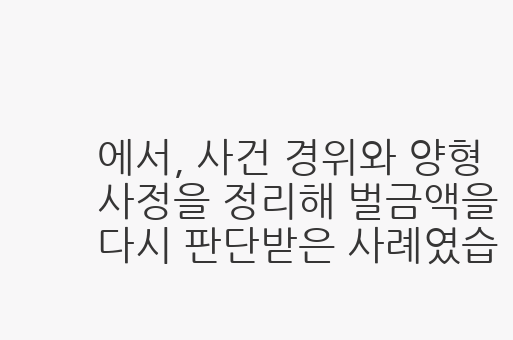에서, 사건 경위와 양형 사정을 정리해 벌금액을 다시 판단받은 사례였습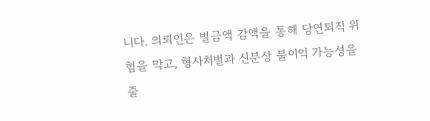니다. 의뢰인은 벌금액 감액을 통해 당연퇴직 위험을 막고, 형사처벌과 신분상 불이익 가능성을 줄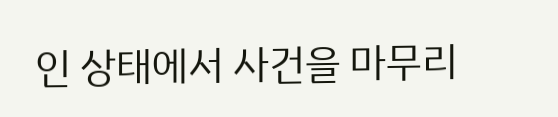인 상태에서 사건을 마무리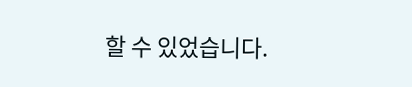할 수 있었습니다.